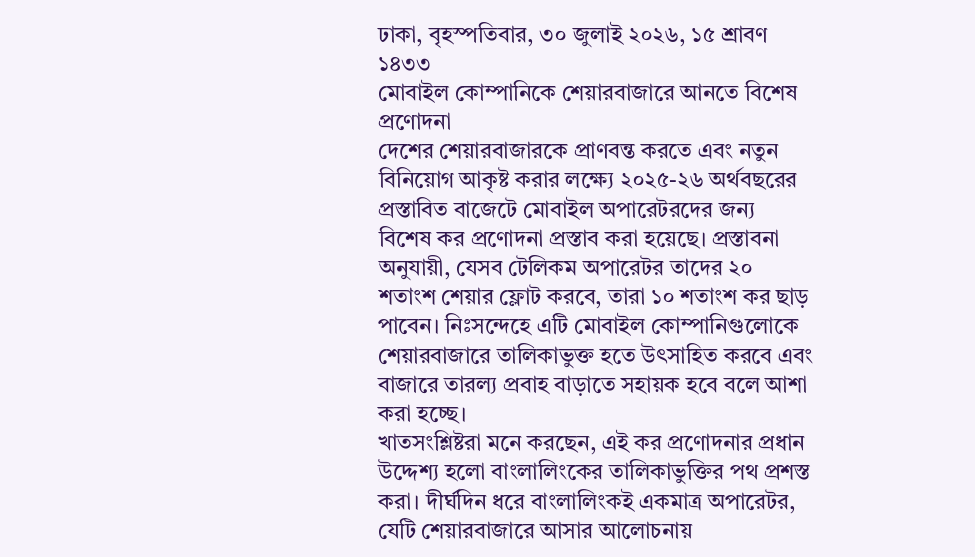ঢাকা, বৃহস্পতিবার, ৩০ জুলাই ২০২৬, ১৫ শ্রাবণ ১৪৩৩
মোবাইল কোম্পানিকে শেয়ারবাজারে আনতে বিশেষ প্রণোদনা
দেশের শেয়ারবাজারকে প্রাণবন্ত করতে এবং নতুন বিনিয়োগ আকৃষ্ট করার লক্ষ্যে ২০২৫-২৬ অর্থবছরের প্রস্তাবিত বাজেটে মোবাইল অপারেটরদের জন্য বিশেষ কর প্রণোদনা প্রস্তাব করা হয়েছে। প্রস্তাবনা অনুযায়ী, যেসব টেলিকম অপারেটর তাদের ২০ শতাংশ শেয়ার ফ্লোট করবে, তারা ১০ শতাংশ কর ছাড় পাবেন। নিঃসন্দেহে এটি মোবাইল কোম্পানিগুলোকে শেয়ারবাজারে তালিকাভুক্ত হতে উৎসাহিত করবে এবং বাজারে তারল্য প্রবাহ বাড়াতে সহায়ক হবে বলে আশা করা হচ্ছে।
খাতসংশ্লিষ্টরা মনে করছেন, এই কর প্রণোদনার প্রধান উদ্দেশ্য হলো বাংলালিংকের তালিকাভুক্তির পথ প্রশস্ত করা। দীর্ঘদিন ধরে বাংলালিংকই একমাত্র অপারেটর, যেটি শেয়ারবাজারে আসার আলোচনায়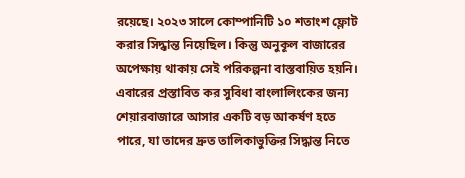রয়েছে। ২০২৩ সালে কোম্পানিটি ১০ শতাংশ ফ্লোট করার সিদ্ধান্ত নিয়েছিল। কিন্তু অনুকূল বাজারের অপেক্ষায় থাকায় সেই পরিকল্পনা বাস্তবায়িত হয়নি। এবারের প্রস্তাবিত কর সুবিধা বাংলালিংকের জন্য শেয়ারবাজারে আসার একটি বড় আকর্ষণ হতে পারে, যা তাদের দ্রুত তালিকাভুক্তির সিদ্ধান্ত নিতে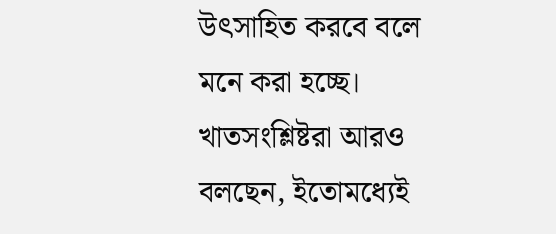উৎসাহিত করবে বলে মনে করা হচ্ছে।
খাতসংশ্লিষ্টরা আরও বলছেন, ইতোমধ্যেই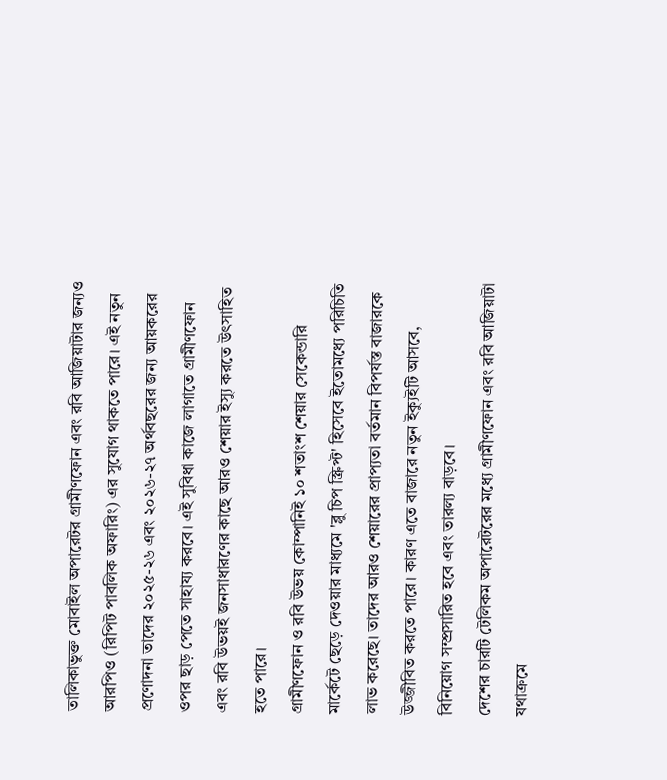তালিকাভুক্ত মোবাইল অপারেটর গ্রামীণফোন এবং রবি আজিয়াটার জন্যও আরপিও (রিপিট পাবলিক অফারিং) এর সুযোগ থাকতে পারে। এই নতুন প্রণোদনা তাদের ২০২৫-২৬ এবং ২০২৬-২৭ অর্থবছরের জন্য আয়করের ওপর ছাড় পেতে সাহায্য করবে। এই সুবিধা কাজে লাগাতে গ্রামীণফোন এবং রবি উভয়ই জনসাধারণের কাছে আরও শেয়ার ইস্যু করতে উৎসাহিত হতে পারে।
গ্রামীণফোন ও রবি উভয় কোম্পানিই ১০ শতাংশ শেয়ার সেকেন্ডারি মার্কেটে ছেড়ে দেওয়ার মাধ্যমে 'ব্লু চিপ স্ক্রিপ্ট' হিসেবে ইতোমধ্যে পরিচিতি লাভ করেছে। তাদের আরও শেয়ারের প্রাপ্যতা বর্তমান বিপর্যস্ত বাজারকে উজ্জীবিত করতে পারে। কারণ এতে বাজারে নতুন ইক্যুইটি আসবে, বিনিয়োগ সম্প্রসারিত হবে এবং তারল্য বাড়বে।
দেশের চারটি টেলিকম অপারেটরের মধ্যে গ্রামীণফোন এবং রবি আজিয়াটা যথাক্রমে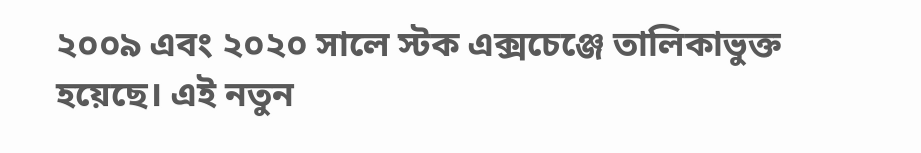২০০৯ এবং ২০২০ সালে স্টক এক্সচেঞ্জে তালিকাভুক্ত হয়েছে। এই নতুন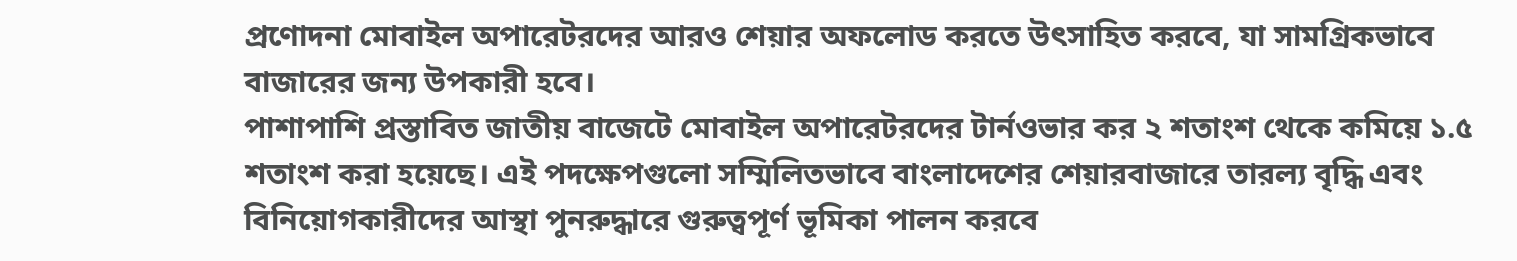প্রণোদনা মোবাইল অপারেটরদের আরও শেয়ার অফলোড করতে উৎসাহিত করবে, যা সামগ্রিকভাবে বাজারের জন্য উপকারী হবে।
পাশাপাশি প্রস্তাবিত জাতীয় বাজেটে মোবাইল অপারেটরদের টার্নওভার কর ২ শতাংশ থেকে কমিয়ে ১.৫ শতাংশ করা হয়েছে। এই পদক্ষেপগুলো সম্মিলিতভাবে বাংলাদেশের শেয়ারবাজারে তারল্য বৃদ্ধি এবং বিনিয়োগকারীদের আস্থা পুনরুদ্ধারে গুরুত্বপূর্ণ ভূমিকা পালন করবে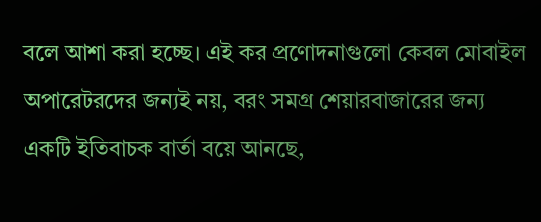বলে আশা করা হচ্ছে। এই কর প্রণোদনাগুলো কেবল মোবাইল অপারেটরদের জন্যই নয়, বরং সমগ্র শেয়ারবাজারের জন্য একটি ইতিবাচক বার্তা বয়ে আনছে,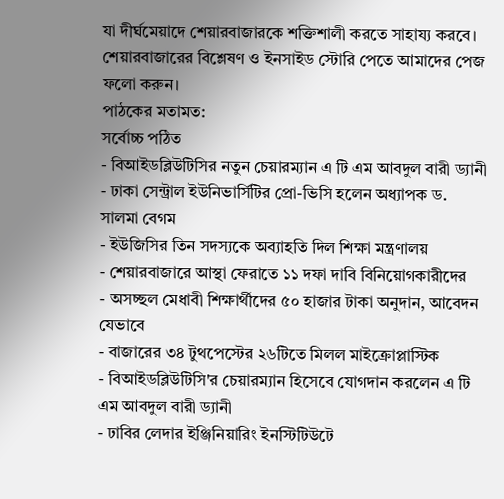যা দীর্ঘমেয়াদে শেয়ারবাজারকে শক্তিশালী করতে সাহায্য করবে।
শেয়ারবাজারের বিশ্লেষণ ও ইনসাইড স্টোরি পেতে আমাদের পেজ ফলো করুন।
পাঠকের মতামত:
সর্বোচ্চ পঠিত
- বিআইডব্লিউটিসির নতুন চেয়ারম্যান এ টি এম আবদুল বারী ড্যানী
- ঢাকা সেন্ট্রাল ইউনিভার্সিটির প্রো-ভিসি হলেন অধ্যাপক ড. সালমা বেগম
- ইউজিসির তিন সদস্যকে অব্যাহতি দিল শিক্ষা মন্ত্রণালয়
- শেয়ারবাজারে আস্থা ফেরাতে ১১ দফা দাবি বিনিয়োগকারীদের
- অসচ্ছল মেধাবী শিক্ষার্থীদের ৫০ হাজার টাকা অনুদান, আবেদন যেভাবে
- বাজারের ৩৪ টুথপেস্টের ২৬টিতে মিলল মাইক্রোপ্লাস্টিক
- বিআইডব্লিউটিসি'র চেয়ারম্যান হিসেবে যোগদান করলেন এ টি এম আবদুল বারী ড্যানী
- ঢাবির লেদার ইঞ্জিনিয়ারিং ইনস্টিটিউটে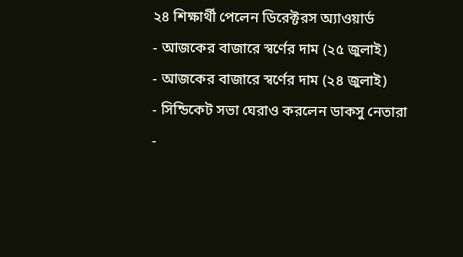২৪ শিক্ষার্থী পেলেন ডিরেক্টরস অ্যাওয়ার্ড
- আজকের বাজারে স্বর্ণের দাম (২৫ জুলাই)
- আজকের বাজারে স্বর্ণের দাম (২৪ জুলাই)
- সিন্ডিকেট সভা ঘেরাও করলেন ডাকসু নেতারা
-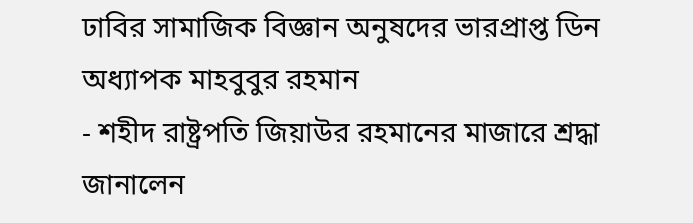ঢাবির সামাজিক বিজ্ঞান অনুষদের ভারপ্রাপ্ত ডিন অধ্যাপক মাহবুবুর রহমান
- শহীদ রাষ্ট্রপতি জিয়াউর রহমানের মাজারে শ্রদ্ধা জানালেন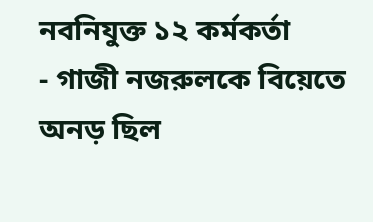নবনিযুক্ত ১২ কর্মকর্তা
- গাজী নজরুলকে বিয়েতে অনড় ছিল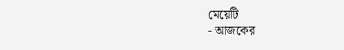মেয়েটি
- আজকের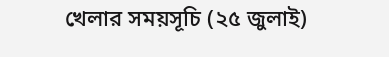খেলার সময়সূচি (২৫ জুলাই)